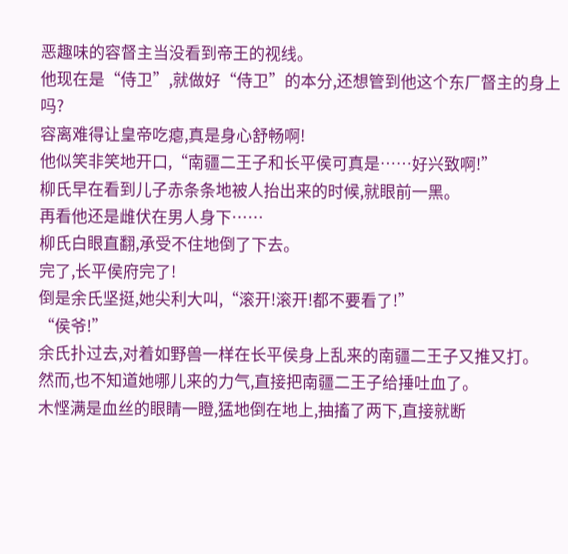恶趣味的容督主当没看到帝王的视线。
他现在是“侍卫”,就做好“侍卫”的本分,还想管到他这个东厂督主的身上吗?
容离难得让皇帝吃瘪,真是身心舒畅啊!
他似笑非笑地开口,“南疆二王子和长平侯可真是……好兴致啊!”
柳氏早在看到儿子赤条条地被人抬出来的时候,就眼前一黑。
再看他还是雌伏在男人身下……
柳氏白眼直翻,承受不住地倒了下去。
完了,长平侯府完了!
倒是余氏坚挺,她尖利大叫,“滚开!滚开!都不要看了!”
“侯爷!”
余氏扑过去,对着如野兽一样在长平侯身上乱来的南疆二王子又推又打。
然而,也不知道她哪儿来的力气,直接把南疆二王子给捶吐血了。
木悭满是血丝的眼睛一瞪,猛地倒在地上,抽搐了两下,直接就断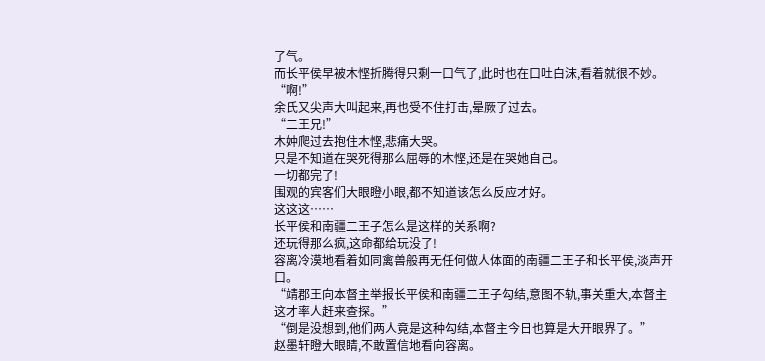了气。
而长平侯早被木悭折腾得只剩一口气了,此时也在口吐白沫,看着就很不妙。
“啊!”
余氏又尖声大叫起来,再也受不住打击,晕厥了过去。
“二王兄!”
木妕爬过去抱住木悭,悲痛大哭。
只是不知道在哭死得那么屈辱的木悭,还是在哭她自己。
一切都完了!
围观的宾客们大眼瞪小眼,都不知道该怎么反应才好。
这这这……
长平侯和南疆二王子怎么是这样的关系啊?
还玩得那么疯,这命都给玩没了!
容离冷漠地看着如同禽兽般再无任何做人体面的南疆二王子和长平侯,淡声开口。
“靖郡王向本督主举报长平侯和南疆二王子勾结,意图不轨,事关重大,本督主这才率人赶来查探。”
“倒是没想到,他们两人竟是这种勾结,本督主今日也算是大开眼界了。”
赵墨轩瞪大眼睛,不敢置信地看向容离。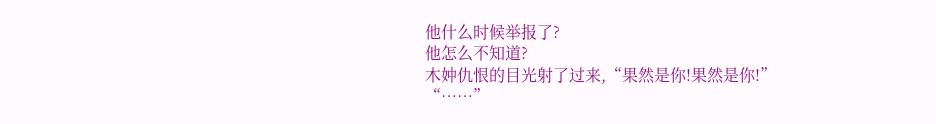他什么时候举报了?
他怎么不知道?
木妕仇恨的目光射了过来,“果然是你!果然是你!”
“……”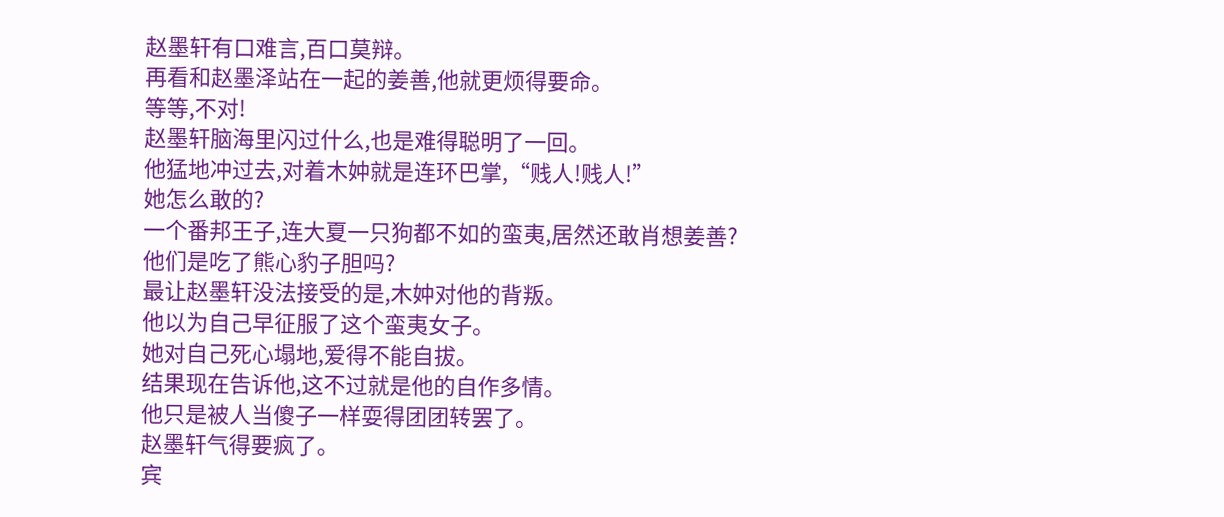赵墨轩有口难言,百口莫辩。
再看和赵墨泽站在一起的姜善,他就更烦得要命。
等等,不对!
赵墨轩脑海里闪过什么,也是难得聪明了一回。
他猛地冲过去,对着木妕就是连环巴掌,“贱人!贱人!”
她怎么敢的?
一个番邦王子,连大夏一只狗都不如的蛮夷,居然还敢肖想姜善?
他们是吃了熊心豹子胆吗?
最让赵墨轩没法接受的是,木妕对他的背叛。
他以为自己早征服了这个蛮夷女子。
她对自己死心塌地,爱得不能自拔。
结果现在告诉他,这不过就是他的自作多情。
他只是被人当傻子一样耍得团团转罢了。
赵墨轩气得要疯了。
宾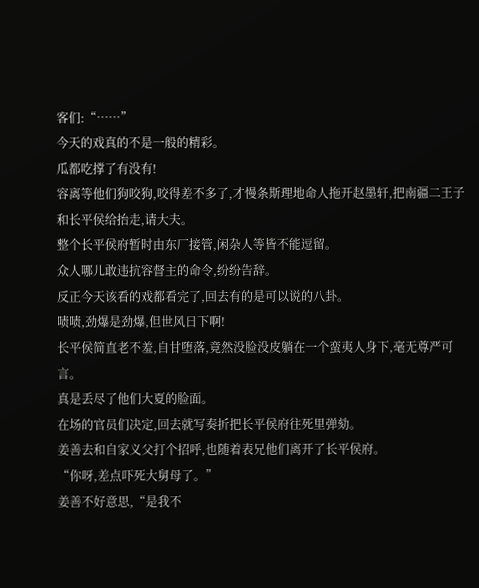客们:“……”
今天的戏真的不是一般的精彩。
瓜都吃撑了有没有!
容离等他们狗咬狗,咬得差不多了,才慢条斯理地命人拖开赵墨轩,把南疆二王子和长平侯给抬走,请大夫。
整个长平侯府暂时由东厂接管,闲杂人等皆不能逗留。
众人哪儿敢违抗容督主的命令,纷纷告辞。
反正今天该看的戏都看完了,回去有的是可以说的八卦。
啧啧,劲爆是劲爆,但世风日下啊!
长平侯简直老不羞,自甘堕落,竟然没脸没皮躺在一个蛮夷人身下,毫无尊严可言。
真是丢尽了他们大夏的脸面。
在场的官员们决定,回去就写奏折把长平侯府往死里弹劾。
姜善去和自家义父打个招呼,也随着表兄他们离开了长平侯府。
“你呀,差点吓死大舅母了。”
姜善不好意思,“是我不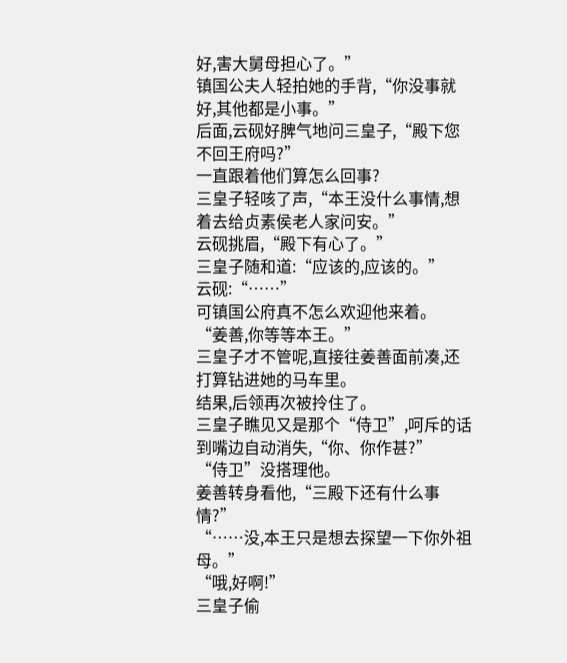好,害大舅母担心了。”
镇国公夫人轻拍她的手背,“你没事就好,其他都是小事。”
后面,云砚好脾气地问三皇子,“殿下您不回王府吗?”
一直跟着他们算怎么回事?
三皇子轻咳了声,“本王没什么事情,想着去给贞素侯老人家问安。”
云砚挑眉,“殿下有心了。”
三皇子随和道:“应该的,应该的。”
云砚:“……”
可镇国公府真不怎么欢迎他来着。
“姜善,你等等本王。”
三皇子才不管呢,直接往姜善面前凑,还打算钻进她的马车里。
结果,后领再次被拎住了。
三皇子瞧见又是那个“侍卫”,呵斥的话到嘴边自动消失,“你、你作甚?”
“侍卫”没搭理他。
姜善转身看他,“三殿下还有什么事情?”
“……没,本王只是想去探望一下你外祖母。”
“哦,好啊!”
三皇子偷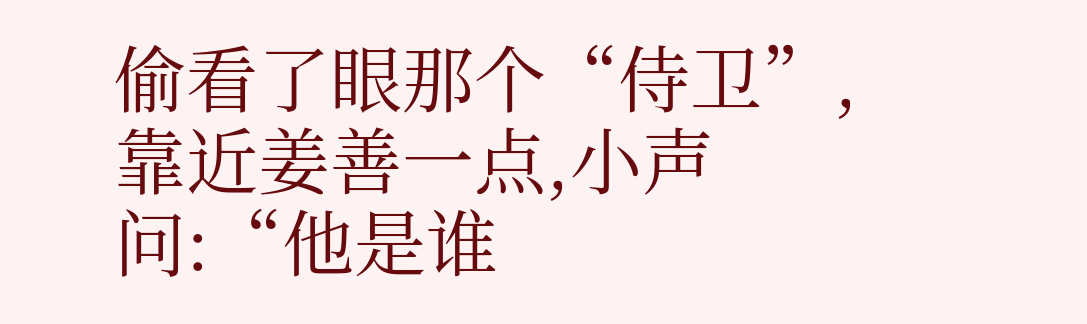偷看了眼那个“侍卫”,靠近姜善一点,小声问:“他是谁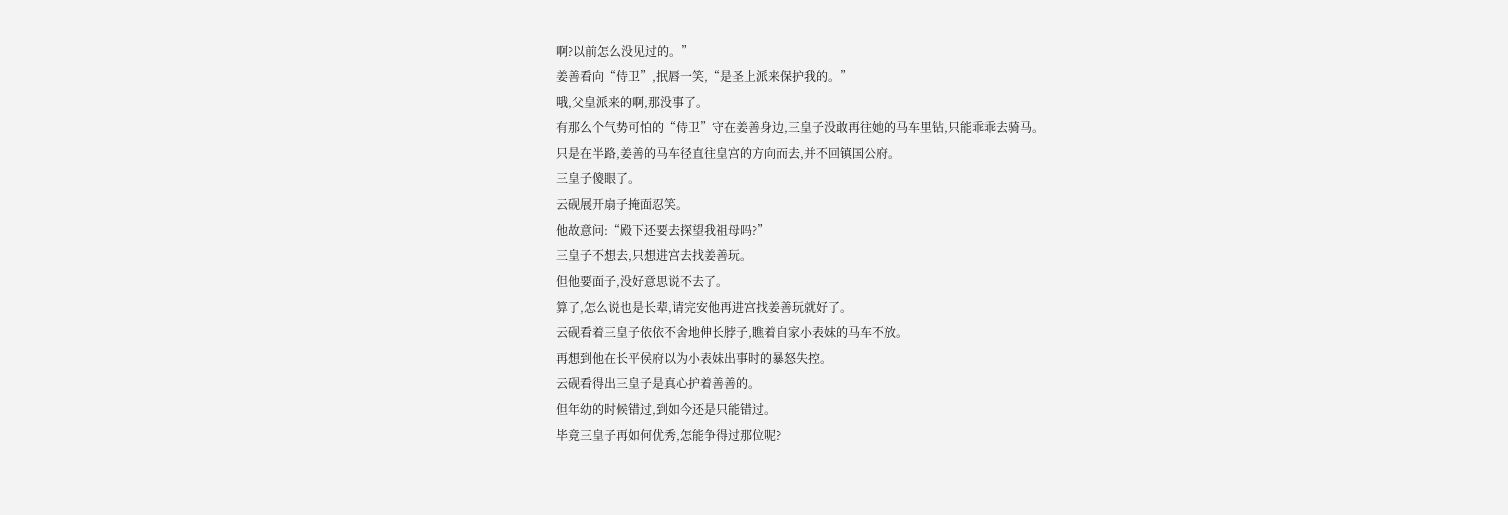啊?以前怎么没见过的。”
姜善看向“侍卫”,抿唇一笑,“是圣上派来保护我的。”
哦,父皇派来的啊,那没事了。
有那么个气势可怕的“侍卫”守在姜善身边,三皇子没敢再往她的马车里钻,只能乖乖去骑马。
只是在半路,姜善的马车径直往皇宫的方向而去,并不回镇国公府。
三皇子傻眼了。
云砚展开扇子掩面忍笑。
他故意问:“殿下还要去探望我祖母吗?”
三皇子不想去,只想进宫去找姜善玩。
但他要面子,没好意思说不去了。
算了,怎么说也是长辈,请完安他再进宫找姜善玩就好了。
云砚看着三皇子依依不舍地伸长脖子,瞧着自家小表妹的马车不放。
再想到他在长平侯府以为小表妹出事时的暴怒失控。
云砚看得出三皇子是真心护着善善的。
但年幼的时候错过,到如今还是只能错过。
毕竟三皇子再如何优秀,怎能争得过那位呢?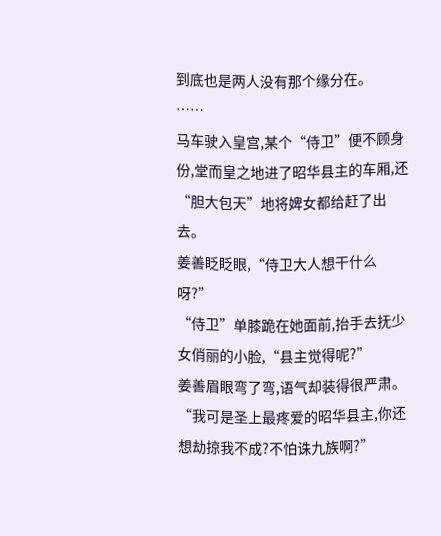到底也是两人没有那个缘分在。
……
马车驶入皇宫,某个“侍卫”便不顾身份,堂而皇之地进了昭华县主的车厢,还“胆大包天”地将婢女都给赶了出去。
姜善眨眨眼,“侍卫大人想干什么呀?”
“侍卫”单膝跪在她面前,抬手去抚少女俏丽的小脸,“县主觉得呢?”
姜善眉眼弯了弯,语气却装得很严肃。
“我可是圣上最疼爱的昭华县主,你还想劫掠我不成?不怕诛九族啊?”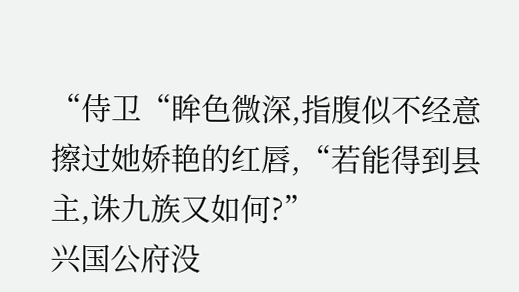“侍卫“眸色微深,指腹似不经意擦过她娇艳的红唇,“若能得到县主,诛九族又如何?”
兴国公府没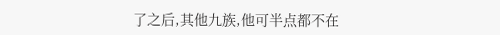了之后,其他九族,他可半点都不在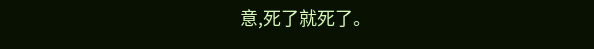意,死了就死了。